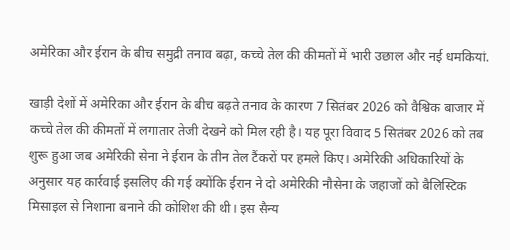अमेरिका और ईरान के बीच समुद्री तनाव बढ़ा, कच्चे तेल की कीमतों में भारी उछाल और नई धमकियां.

खाड़ी देशों में अमेरिका और ईरान के बीच बढ़ते तनाव के कारण 7 सितंबर 2026 को वैश्विक बाजार में कच्चे तेल की कीमतों में लगातार तेजी देखने को मिल रही है। यह पूरा विवाद 5 सितंबर 2026 को तब शुरू हुआ जब अमेरिकी सेना ने ईरान के तीन तेल टैंकरों पर हमले किए। अमेरिकी अधिकारियों के अनुसार यह कार्रवाई इसलिए की गई क्योंकि ईरान ने दो अमेरिकी नौसेना के जहाजों को बैलिस्टिक मिसाइल से निशाना बनाने की कोशिश की थी। इस सैन्य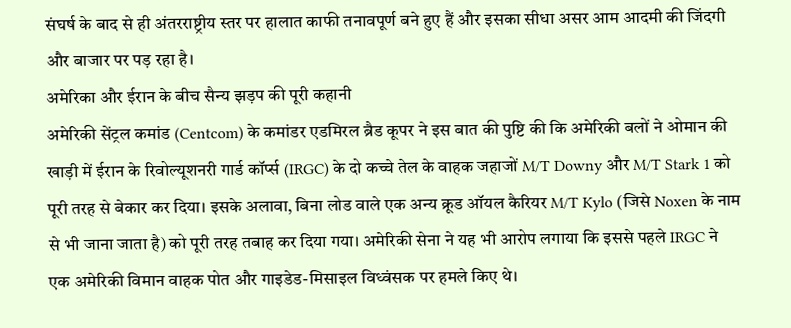संघर्ष के बाद से ही अंतरराष्ट्रीय स्तर पर हालात काफी तनावपूर्ण बने हुए हैं और इसका सीधा असर आम आदमी की जिंदगी और बाजार पर पड़ रहा है।
अमेरिका और ईरान के बीच सैन्य झड़प की पूरी कहानी
अमेरिकी सेंट्रल कमांड (Centcom) के कमांडर एडमिरल ब्रैड कूपर ने इस बात की पुष्टि की कि अमेरिकी बलों ने ओमान की खाड़ी में ईरान के रिवोल्यूशनरी गार्ड कॉर्प्स (IRGC) के दो कच्चे तेल के वाहक जहाजों M/T Downy और M/T Stark 1 को पूरी तरह से बेकार कर दिया। इसके अलावा, बिना लोड वाले एक अन्य क्रूड ऑयल कैरियर M/T Kylo (जिसे Noxen के नाम से भी जाना जाता है) को पूरी तरह तबाह कर दिया गया। अमेरिकी सेना ने यह भी आरोप लगाया कि इससे पहले IRGC ने एक अमेरिकी विमान वाहक पोत और गाइडेड-मिसाइल विध्वंसक पर हमले किए थे।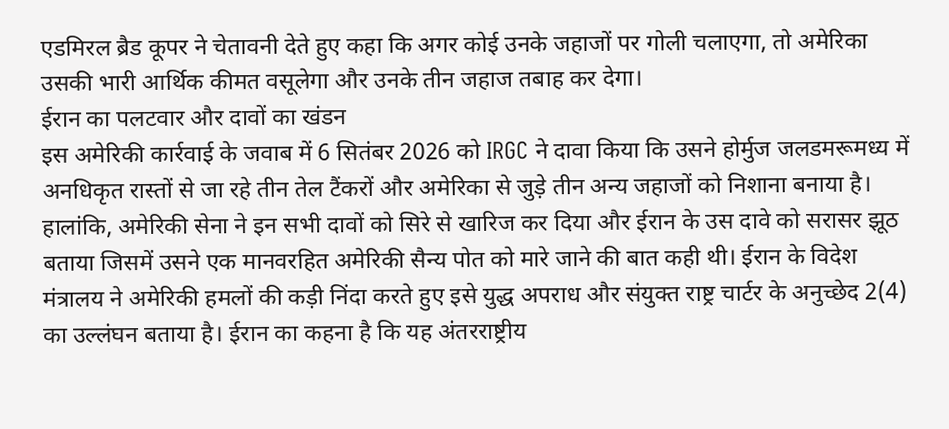एडमिरल ब्रैड कूपर ने चेतावनी देते हुए कहा कि अगर कोई उनके जहाजों पर गोली चलाएगा, तो अमेरिका उसकी भारी आर्थिक कीमत वसूलेगा और उनके तीन जहाज तबाह कर देगा।
ईरान का पलटवार और दावों का खंडन
इस अमेरिकी कार्रवाई के जवाब में 6 सितंबर 2026 को IRGC ने दावा किया कि उसने होर्मुज जलडमरूमध्य में अनधिकृत रास्तों से जा रहे तीन तेल टैंकरों और अमेरिका से जुड़े तीन अन्य जहाजों को निशाना बनाया है। हालांकि, अमेरिकी सेना ने इन सभी दावों को सिरे से खारिज कर दिया और ईरान के उस दावे को सरासर झूठ बताया जिसमें उसने एक मानवरहित अमेरिकी सैन्य पोत को मारे जाने की बात कही थी। ईरान के विदेश मंत्रालय ने अमेरिकी हमलों की कड़ी निंदा करते हुए इसे युद्ध अपराध और संयुक्त राष्ट्र चार्टर के अनुच्छेद 2(4) का उल्लंघन बताया है। ईरान का कहना है कि यह अंतरराष्ट्रीय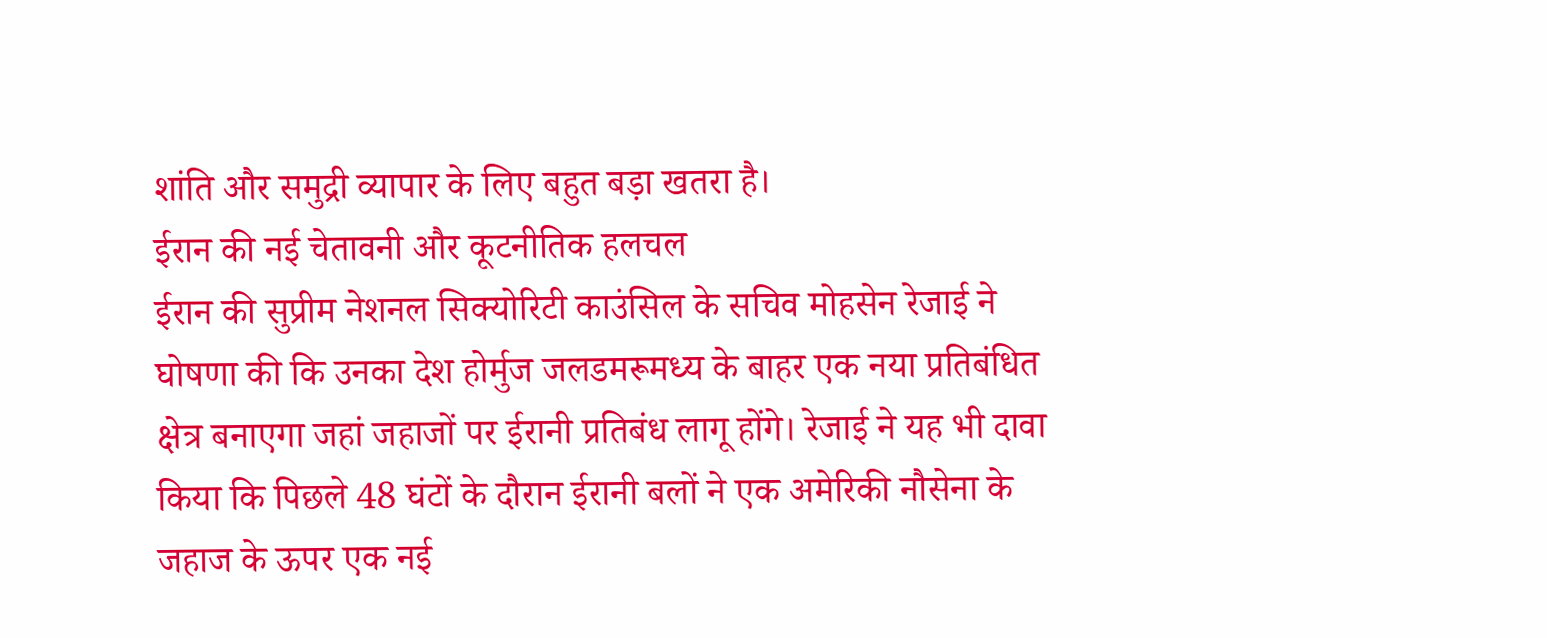शांति और समुद्री व्यापार के लिए बहुत बड़ा खतरा है।
ईरान की नई चेतावनी और कूटनीतिक हलचल
ईरान की सुप्रीम नेशनल सिक्योरिटी काउंसिल के सचिव मोहसेन रेजाई ने घोषणा की कि उनका देश होर्मुज जलडमरूमध्य के बाहर एक नया प्रतिबंधित क्षेत्र बनाएगा जहां जहाजों पर ईरानी प्रतिबंध लागू होंगे। रेजाई ने यह भी दावा किया कि पिछले 48 घंटों के दौरान ईरानी बलों ने एक अमेरिकी नौसेना के जहाज के ऊपर एक नई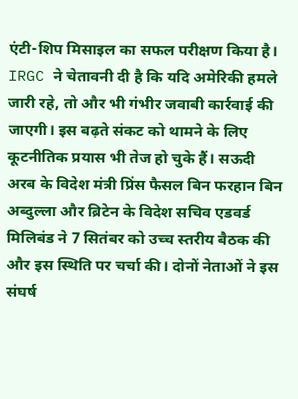एंटी-शिप मिसाइल का सफल परीक्षण किया है। IRGC ने चेतावनी दी है कि यदि अमेरिकी हमले जारी रहे, तो और भी गंभीर जवाबी कार्रवाई की जाएगी। इस बढ़ते संकट को थामने के लिए कूटनीतिक प्रयास भी तेज हो चुके हैं। सऊदी अरब के विदेश मंत्री प्रिंस फैसल बिन फरहान बिन अब्दुल्ला और ब्रिटेन के विदेश सचिव एडवर्ड मिलिबंड ने 7 सितंबर को उच्च स्तरीय बैठक की और इस स्थिति पर चर्चा की। दोनों नेताओं ने इस संघर्ष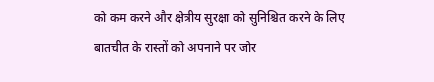को कम करने और क्षेत्रीय सुरक्षा को सुनिश्चित करने के लिए बातचीत के रास्तों को अपनाने पर जोर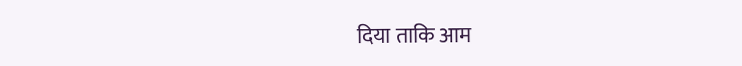दिया ताकि आम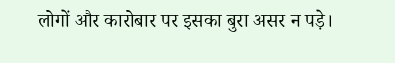लोगों और कारोबार पर इसका बुरा असर न पड़े।